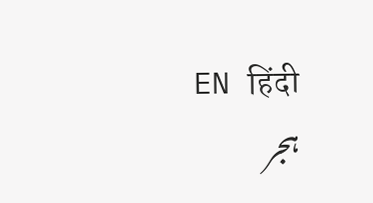EN हिंदी
ہجر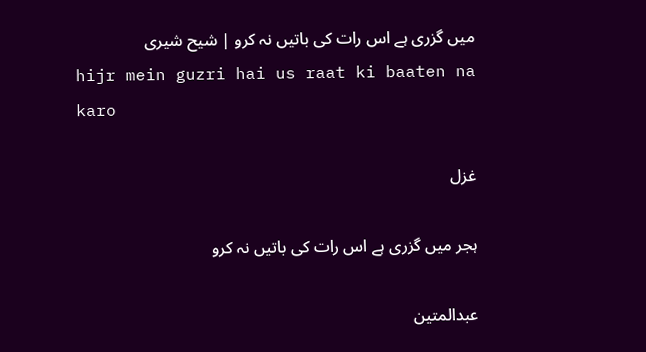میں گزری ہے اس رات کی باتیں نہ کرو | شیح شیری
hijr mein guzri hai us raat ki baaten na karo

غزل

ہجر میں گزری ہے اس رات کی باتیں نہ کرو

عبدالمتین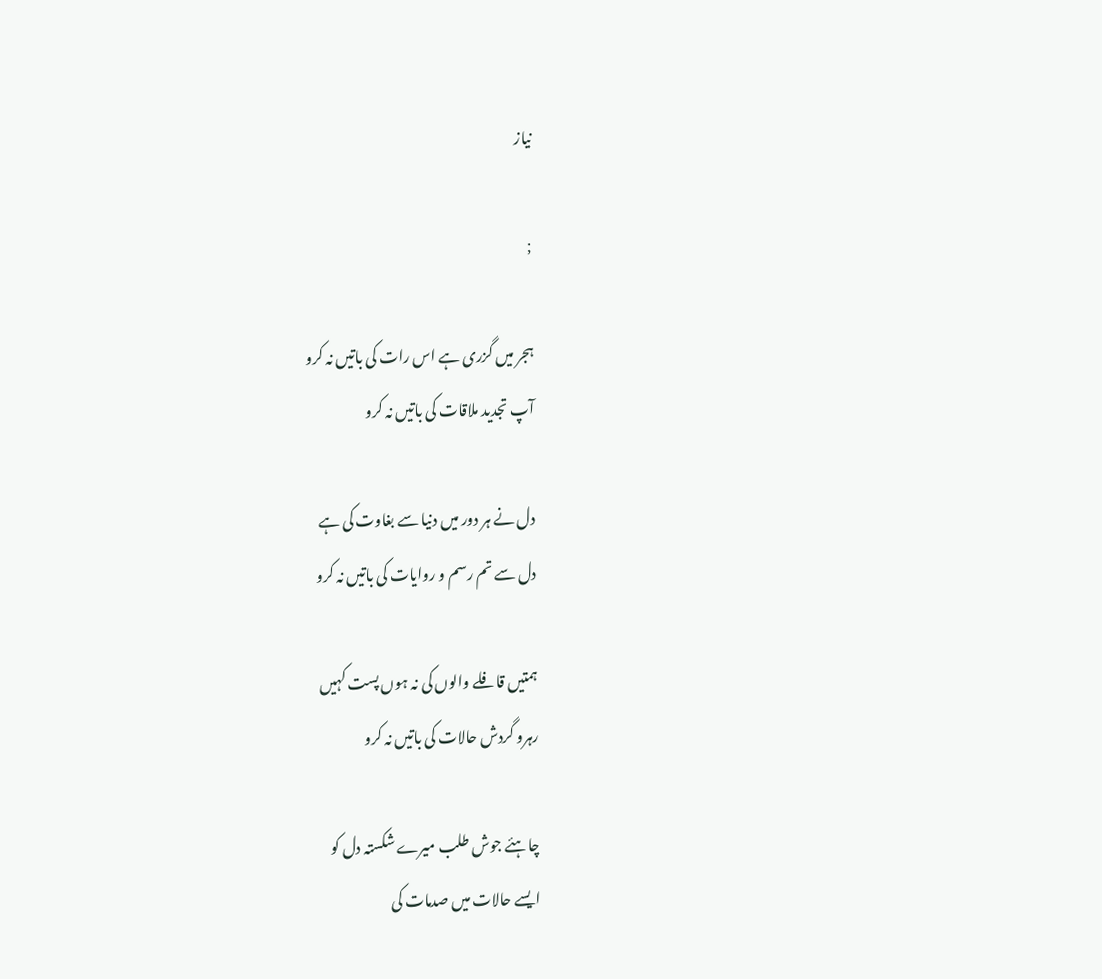نیاز

;

ہجر میں گزری ہے اس رات کی باتیں نہ کرو
آپ تجدید ملاقات کی باتیں نہ کرو

دل نے ہر دور میں دنیا سے بغاوت کی ہے
دل سے تم رسم و روایات کی باتیں نہ کرو

ہمتیں قافلے والوں کی نہ ہوں پست کہیں
رہرو گردش حالات کی باتیں نہ کرو

چاہئے جوش طلب میرے شکستہ دل کو
ایسے حالات میں صدمات کی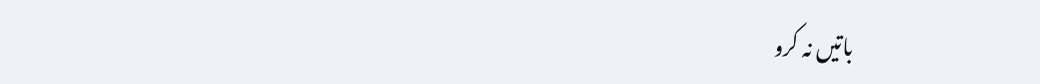باتیں نہ کرو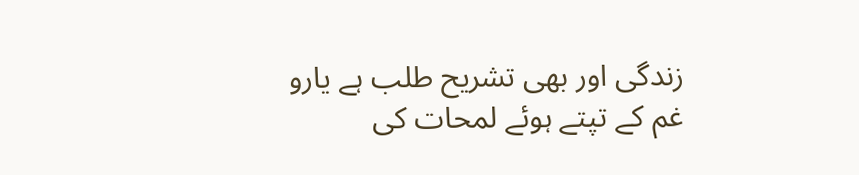زندگی اور بھی تشریح طلب ہے یارو
غم کے تپتے ہوئے لمحات کی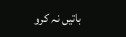باتیں نہ کرو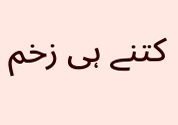کتنے ہی زخم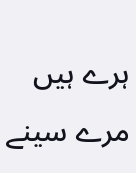ہرے ہیں مرے سینے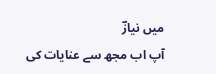میں نیازؔ
آپ اب مجھ سے عنایات کی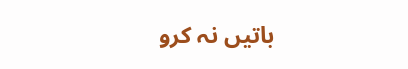باتیں نہ کرو